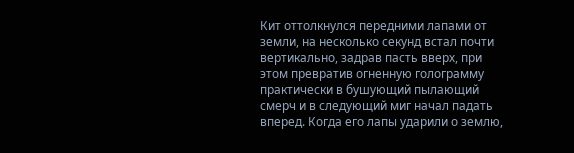Кит оттолкнулся передними лапами от земли, на несколько секунд встал почти вертикально, задрав пасть вверх, при этом превратив огненную голограмму практически в бушующий пылающий смерч и в следующий миг начал падать вперед. Когда его лапы ударили о землю,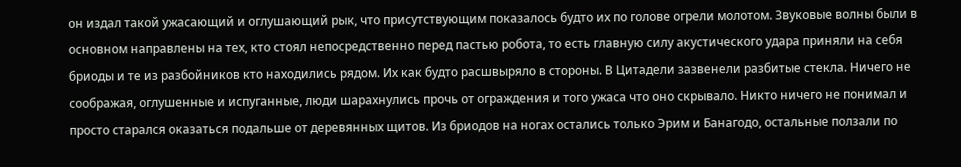он издал такой ужасающий и оглушающий рык, что присутствующим показалось будто их по голове огрели молотом. Звуковые волны были в основном направлены на тех, кто стоял непосредственно перед пастью робота, то есть главную силу акустического удара приняли на себя бриоды и те из разбойников кто находились рядом. Их как будто расшвыряло в стороны. В Цитадели зазвенели разбитые стекла. Ничего не соображая, оглушенные и испуганные, люди шарахнулись прочь от ограждения и того ужаса что оно скрывало. Никто ничего не понимал и просто старался оказаться подальше от деревянных щитов. Из бриодов на ногах остались только Эрим и Банагодо, остальные ползали по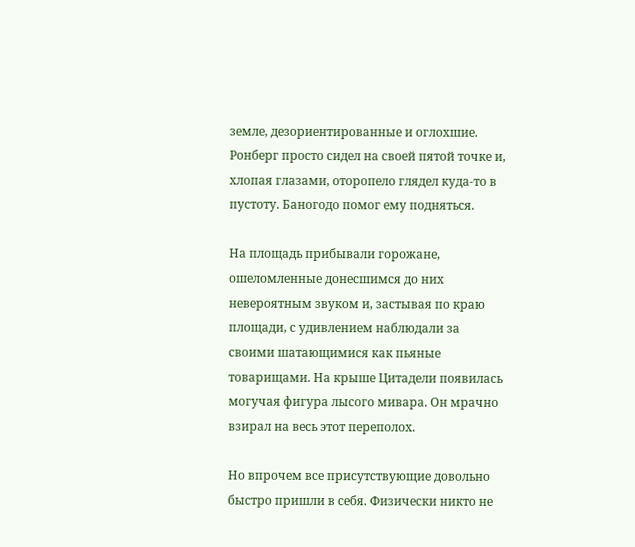земле, дезориентированные и оглохшие. Ронберг просто сидел на своей пятой точке и, хлопая глазами, оторопело глядел куда-то в пустоту. Баногодо помог ему подняться.

На площадь прибывали горожане, ошеломленные донесшимся до них невероятным звуком и, застывая по краю площади, с удивлением наблюдали за своими шатающимися как пьяные товарищами. На крыше Цитадели появилась могучая фигура лысого мивара. Он мрачно взирал на весь этот переполох.

Но впрочем все присутствующие довольно быстро пришли в себя. Физически никто не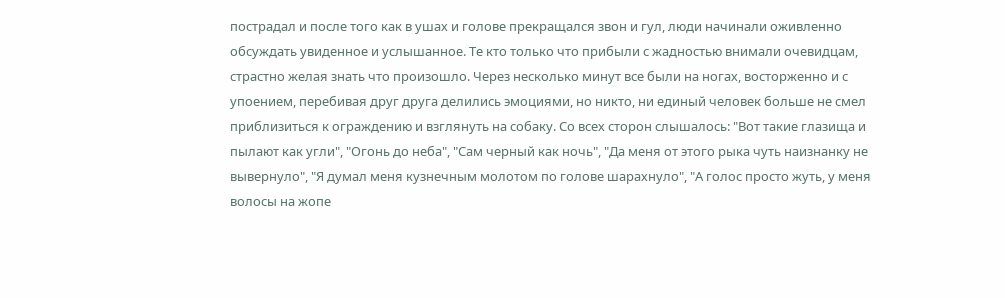пострадал и после того как в ушах и голове прекращался звон и гул, люди начинали оживленно обсуждать увиденное и услышанное. Те кто только что прибыли с жадностью внимали очевидцам, страстно желая знать что произошло. Через несколько минут все были на ногах, восторженно и с упоением, перебивая друг друга делились эмоциями, но никто, ни единый человек больше не смел приблизиться к ограждению и взглянуть на собаку. Со всех сторон слышалось: "Вот такие глазища и пылают как угли", "Огонь до неба", "Сам черный как ночь", "Да меня от этого рыка чуть наизнанку не вывернуло", "Я думал меня кузнечным молотом по голове шарахнуло", "А голос просто жуть, у меня волосы на жопе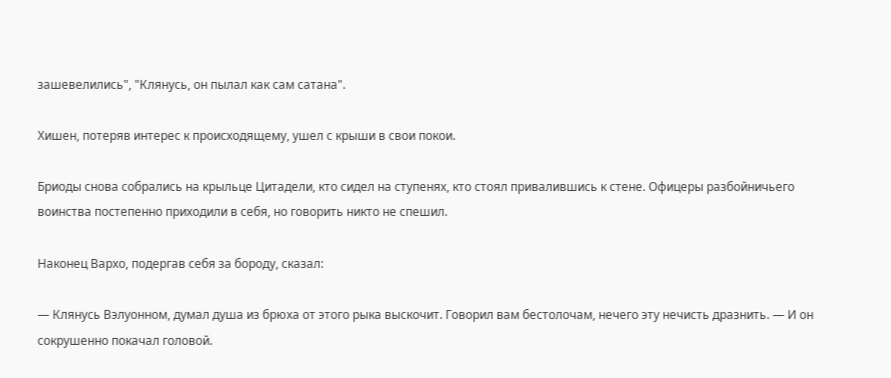зашевелились", "Клянусь, он пылал как сам сатана".

Хишен, потеряв интерес к происходящему, ушел с крыши в свои покои.

Бриоды снова собрались на крыльце Цитадели, кто сидел на ступенях, кто стоял привалившись к стене. Офицеры разбойничьего воинства постепенно приходили в себя, но говорить никто не спешил.

Наконец Вархо, подергав себя за бороду, сказал:

— Клянусь Вэлуонном, думал душа из брюха от этого рыка выскочит. Говорил вам бестолочам, нечего эту нечисть дразнить. — И он сокрушенно покачал головой.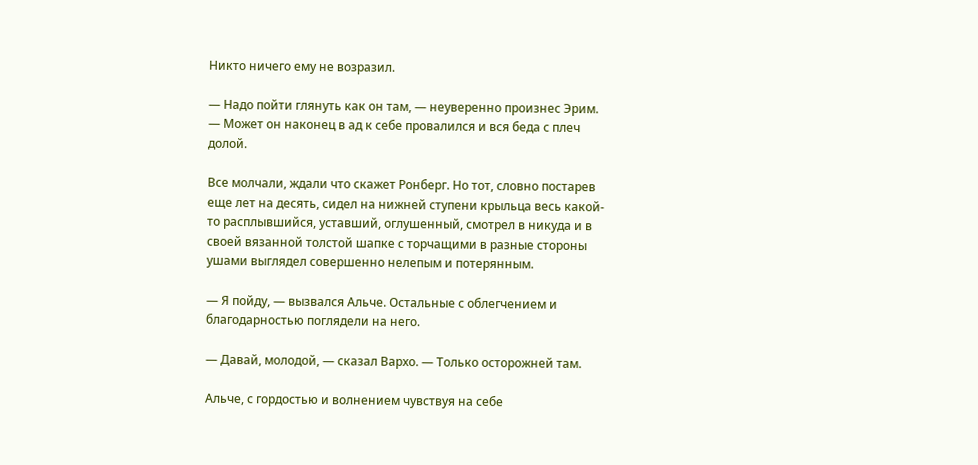Никто ничего ему не возразил.

— Надо пойти глянуть как он там, — неуверенно произнес Эрим. — Может он наконец в ад к себе провалился и вся беда с плеч долой.

Все молчали, ждали что скажет Ронберг. Но тот, словно постарев еще лет на десять, сидел на нижней ступени крыльца весь какой-то расплывшийся, уставший, оглушенный, смотрел в никуда и в своей вязанной толстой шапке с торчащими в разные стороны ушами выглядел совершенно нелепым и потерянным.

— Я пойду, — вызвался Альче. Остальные с облегчением и благодарностью поглядели на него.

— Давай, молодой, — сказал Вархо. — Только осторожней там.

Альче, с гордостью и волнением чувствуя на себе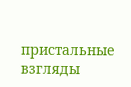пристальные взгляды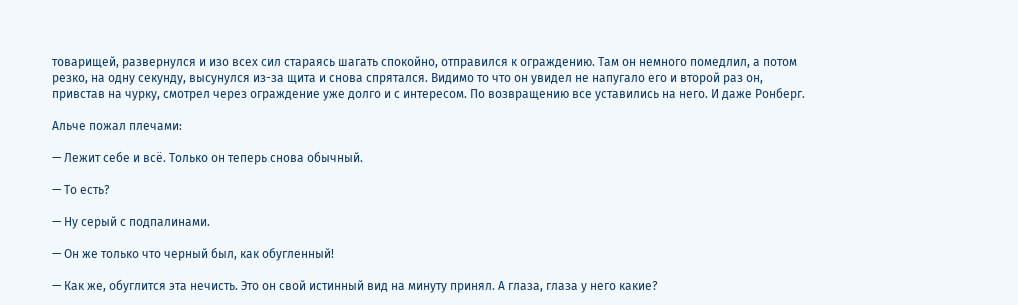товарищей, развернулся и изо всех сил стараясь шагать спокойно, отправился к ограждению. Там он немного помедлил, а потом резко, на одну секунду, высунулся из-за щита и снова спрятался. Видимо то что он увидел не напугало его и второй раз он, привстав на чурку, смотрел через ограждение уже долго и с интересом. По возвращению все уставились на него. И даже Ронберг.

Альче пожал плечами:

— Лежит себе и всё. Только он теперь снова обычный.

— То есть?

— Ну серый с подпалинами.

— Он же только что черный был, как обугленный!

— Как же, обуглится эта нечисть. Это он свой истинный вид на минуту принял. А глаза, глаза у него какие?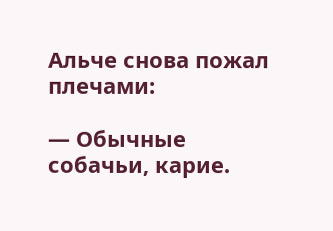Альче снова пожал плечами:

— Обычные собачьи, карие.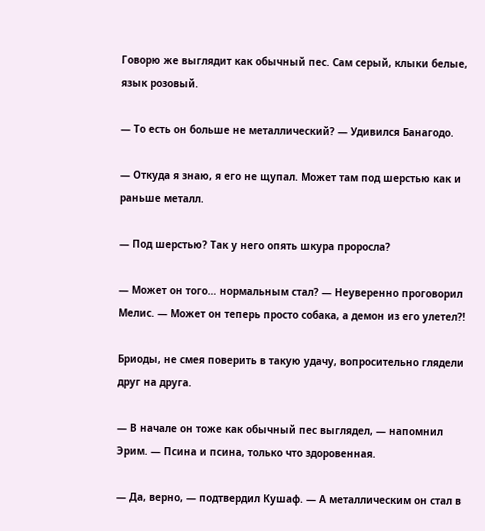Говорю же выглядит как обычный пес. Сам серый, клыки белые, язык розовый.

— То есть он больше не металлический? — Удивился Банагодо.

— Откуда я знаю, я его не щупал. Может там под шерстью как и раньше металл.

— Под шерстью? Так у него опять шкура проросла?

— Может он того… нормальным стал? — Неуверенно проговорил Мелис. — Может он теперь просто собака, а демон из его улетел?!

Бриоды, не смея поверить в такую удачу, вопросительно глядели друг на друга.

— В начале он тоже как обычный пес выглядел, — напомнил Эрим. — Псина и псина, только что здоровенная.

— Да, верно, — подтвердил Кушаф. — А металлическим он стал в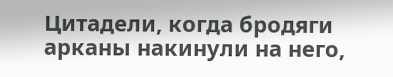Цитадели, когда бродяги арканы накинули на него,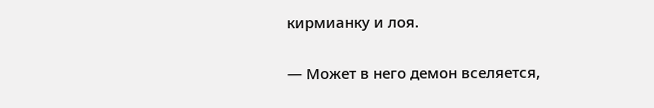кирмианку и лоя.

— Может в него демон вселяется,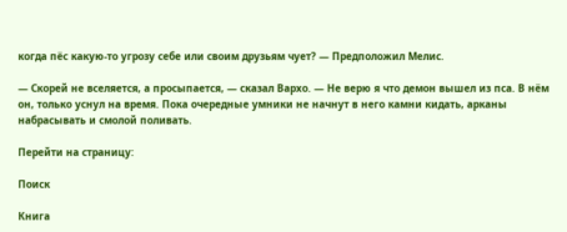когда пёс какую-то угрозу себе или своим друзьям чует? — Предположил Мелис.

— Скорей не вселяется, а просыпается, — сказал Вархо. — Не верю я что демон вышел из пса. В нём он, только уснул на время. Пока очередные умники не начнут в него камни кидать, арканы набрасывать и смолой поливать.

Перейти на страницу:

Поиск

Книга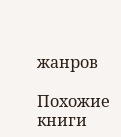жанров

Похожие книги